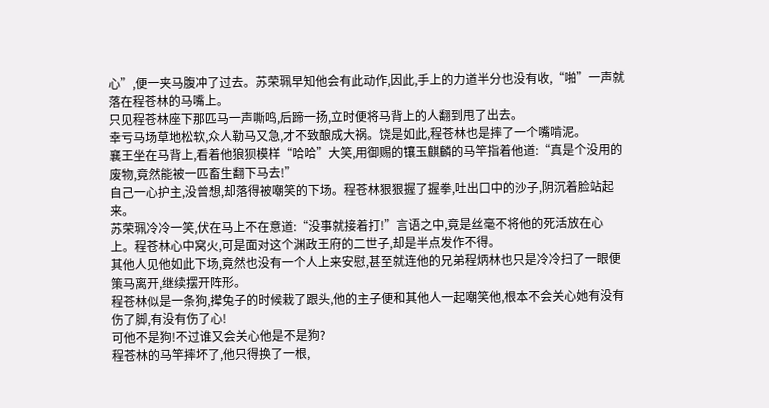心”,便一夹马腹冲了过去。苏荣珮早知他会有此动作,因此,手上的力道半分也没有收,“啪”一声就落在程苍林的马嘴上。
只见程苍林座下那匹马一声嘶鸣,后蹄一扬,立时便将马背上的人翻到甩了出去。
幸亏马场草地松软,众人勒马又急,才不致酿成大祸。饶是如此,程苍林也是摔了一个嘴啃泥。
襄王坐在马背上,看着他狼狈模样“哈哈”大笑,用御赐的镶玉麒麟的马竿指着他道:“真是个没用的废物,竟然能被一匹畜生翻下马去!”
自己一心护主,没曾想,却落得被嘲笑的下场。程苍林狠狠握了握拳,吐出口中的沙子,阴沉着脸站起来。
苏荣珮冷冷一笑,伏在马上不在意道:“没事就接着打!”言语之中,竟是丝毫不将他的死活放在心上。程苍林心中窝火,可是面对这个渊政王府的二世子,却是半点发作不得。
其他人见他如此下场,竟然也没有一个人上来安慰,甚至就连他的兄弟程炳林也只是冷冷扫了一眼便策马离开,继续摆开阵形。
程苍林似是一条狗,撵兔子的时候栽了跟头,他的主子便和其他人一起嘲笑他,根本不会关心她有没有伤了脚,有没有伤了心!
可他不是狗!不过谁又会关心他是不是狗?
程苍林的马竿摔坏了,他只得换了一根,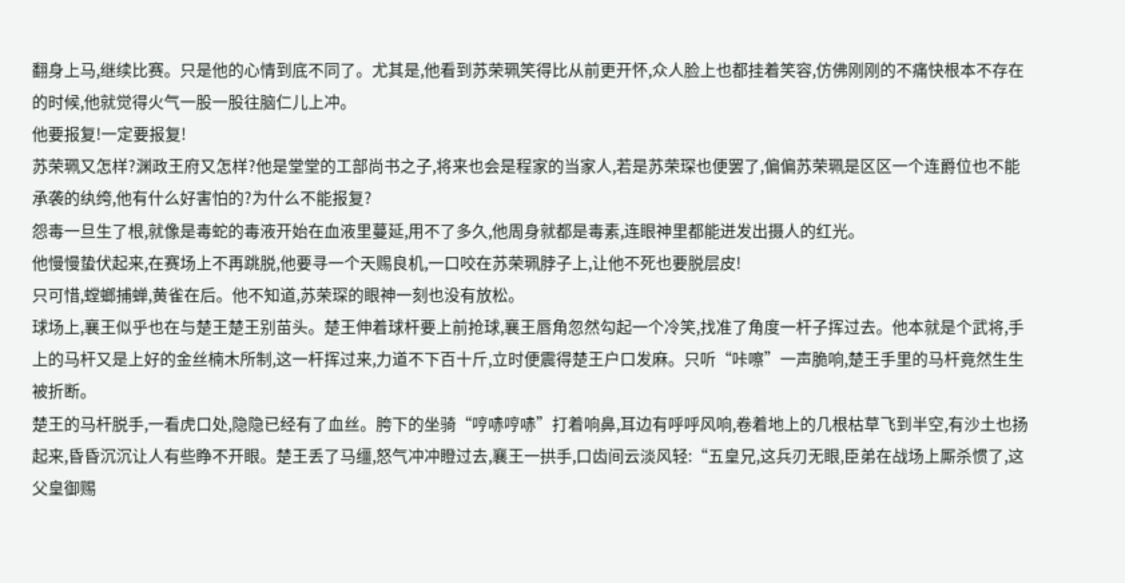翻身上马,继续比赛。只是他的心情到底不同了。尤其是,他看到苏荣珮笑得比从前更开怀,众人脸上也都挂着笑容,仿佛刚刚的不痛快根本不存在的时候,他就觉得火气一股一股往脑仁儿上冲。
他要报复!一定要报复!
苏荣珮又怎样?渊政王府又怎样?他是堂堂的工部尚书之子,将来也会是程家的当家人,若是苏荣琛也便罢了,偏偏苏荣珮是区区一个连爵位也不能承袭的纨绔,他有什么好害怕的?为什么不能报复?
怨毒一旦生了根,就像是毒蛇的毒液开始在血液里蔓延,用不了多久,他周身就都是毒素,连眼神里都能迸发出摄人的红光。
他慢慢蛰伏起来,在赛场上不再跳脱,他要寻一个天赐良机,一口咬在苏荣珮脖子上,让他不死也要脱层皮!
只可惜,螳螂捕蝉,黄雀在后。他不知道,苏荣琛的眼神一刻也没有放松。
球场上,襄王似乎也在与楚王楚王别苗头。楚王伸着球杆要上前抢球,襄王唇角忽然勾起一个冷笑,找准了角度一杆子挥过去。他本就是个武将,手上的马杆又是上好的金丝楠木所制,这一杆挥过来,力道不下百十斤,立时便震得楚王户口发麻。只听“咔嚓”一声脆响,楚王手里的马杆竟然生生被折断。
楚王的马杆脱手,一看虎口处,隐隐已经有了血丝。胯下的坐骑“哼哧哼哧”打着响鼻,耳边有呼呼风响,卷着地上的几根枯草飞到半空,有沙土也扬起来,昏昏沉沉让人有些睁不开眼。楚王丢了马缰,怒气冲冲瞪过去,襄王一拱手,口齿间云淡风轻:“五皇兄,这兵刃无眼,臣弟在战场上厮杀惯了,这父皇御赐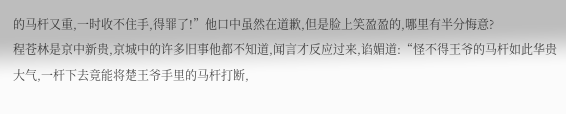的马杆又重,一时收不住手,得罪了!”他口中虽然在道歉,但是脸上笑盈盈的,哪里有半分悔意?
程苍林是京中新贵,京城中的许多旧事他都不知道,闻言才反应过来,谄媚道:“怪不得王爷的马杆如此华贵大气,一杆下去竟能将楚王爷手里的马杆打断,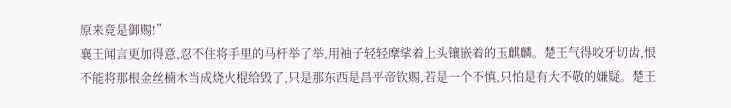原来竟是御赐!”
襄王闻言更加得意,忍不住将手里的马杆举了举,用袖子轻轻摩挲着上头镶嵌着的玉麒麟。楚王气得咬牙切齿,恨不能将那根金丝楠木当成烧火棍给毁了,只是那东西是昌平帝钦赐,若是一个不慎,只怕是有大不敬的嫌疑。楚王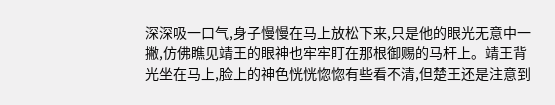深深吸一口气,身子慢慢在马上放松下来,只是他的眼光无意中一撇,仿佛瞧见靖王的眼神也牢牢盯在那根御赐的马杆上。靖王背光坐在马上,脸上的神色恍恍惚惚有些看不清,但楚王还是注意到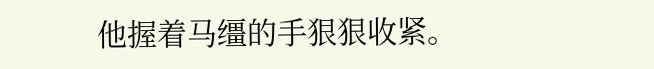他握着马缰的手狠狠收紧。